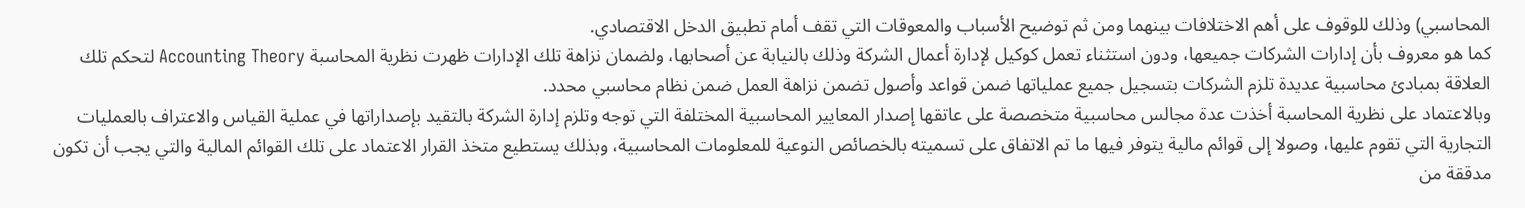المحاسبي) وذلك للوقوف على أهم الاختلافات بينهما ومن ثم توضيح الأسباب والمعوقات التي تقف أمام تطبيق الدخل الاقتصادي.
كما هو معروف بأن إدارات الشركات جميعها، ودون استثناء تعمل كوكيل لإدارة أعمال الشركة وذلك بالنيابة عن أصحابها، ولضمان نزاهة تلك الإدارات ظهرت نظرية المحاسبة Accounting Theory لتحكم تلك العلاقة بمبادئ محاسبية عديدة تلزم الشركات بتسجيل جميع عملياتها ضمن قواعد وأصول تضمن نزاهة العمل ضمن نظام محاسبي محدد.
وبالاعتماد على نظرية المحاسبة أخذت عدة مجالس محاسبية متخصصة على عاتقها إصدار المعايير المحاسبية المختلفة التي توجه وتلزم إدارة الشركة بالتقيد بإصداراتها في عملية القياس والاعتراف بالعمليات التجارية التي تقوم عليها، وصولا إلى قوائم مالية يتوفر فيها ما تم الاتفاق على تسميته بالخصائص النوعية للمعلومات المحاسبية، وبذلك يستطيع متخذ القرار الاعتماد على تلك القوائم المالية والتي يجب أن تكون مدققة من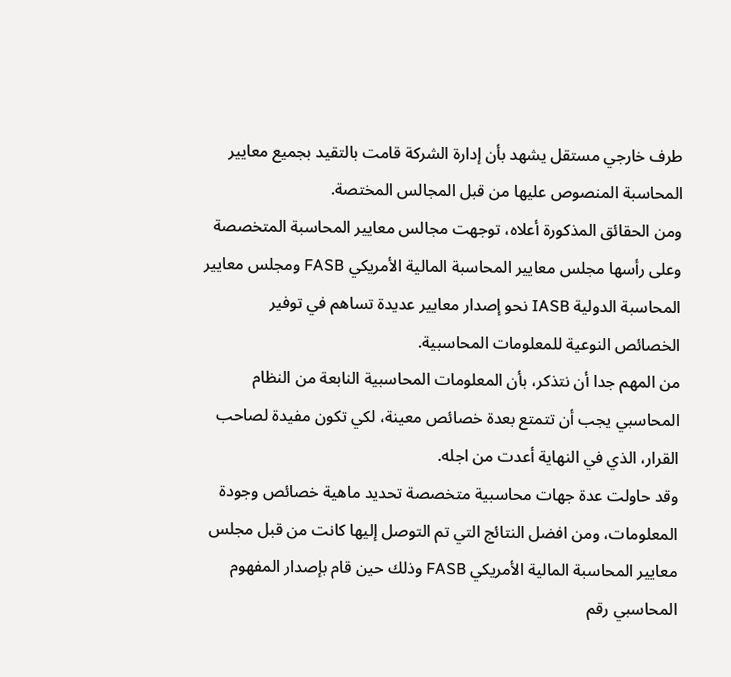طرف خارجي مستقل يشهد بأن إدارة الشركة قامت بالتقيد بجميع معايير المحاسبة المنصوص عليها من قبل المجالس المختصة.
ومن الحقائق المذكورة أعلاه، توجهت مجالس معايير المحاسبة المتخصصة وعلى رأسها مجلس معايير المحاسبة المالية الأمريكي FASB ومجلس معايير المحاسبة الدولية IASB نحو إصدار معايير عديدة تساهم في توفير الخصائص النوعية للمعلومات المحاسبية.
من المهم جدا أن نتذكر، بأن المعلومات المحاسبية النابعة من النظام المحاسبي يجب أن تتمتع بعدة خصائص معينة، لكي تكون مفيدة لصاحب القرار، الذي في النهاية أعدت من اجله.
وقد حاولت عدة جهات محاسبية متخصصة تحديد ماهية خصائص وجودة المعلومات، ومن افضل النتائج التي تم التوصل إليها كانت من قبل مجلس معايير المحاسبة المالية الأمريكي FASB وذلك حين قام بإصدار المفهوم المحاسبي رقم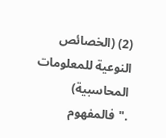(2) (الخصائص النوعية للمعلومات المحاسبية) ."فالمفهوم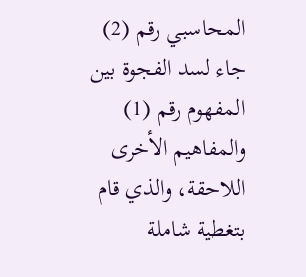المحاسبي رقم (2) جاء لسد الفجوة بين المفهوم رقم (1) والمفاهيم الأخرى اللاحقة، والذي قام بتغطية شاملة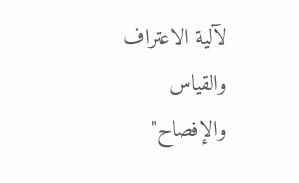لآلية الاعتراف والقياس والإفصاح"